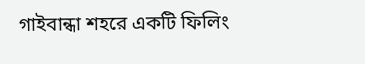গাইবান্ধা শহরে একটি ফিলিং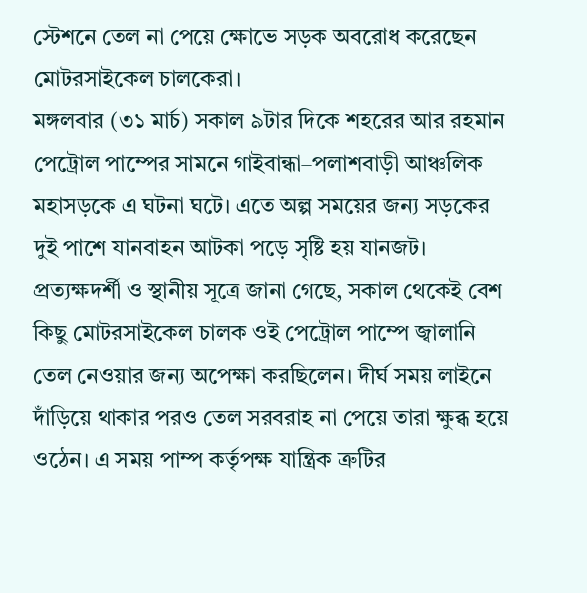স্টেশনে তেল না পেয়ে ক্ষোভে সড়ক অবরোধ করেছেন মোটরসাইকেল চালকেরা।
মঙ্গলবার (৩১ মার্চ) সকাল ৯টার দিকে শহরের আর রহমান পেট্রোল পাম্পের সামনে গাইবান্ধা–পলাশবাড়ী আঞ্চলিক মহাসড়কে এ ঘটনা ঘটে। এতে অল্প সময়ের জন্য সড়কের দুই পাশে যানবাহন আটকা পড়ে সৃষ্টি হয় যানজট।
প্রত্যক্ষদর্শী ও স্থানীয় সূত্রে জানা গেছে, সকাল থেকেই বেশ কিছু মোটরসাইকেল চালক ওই পেট্রোল পাম্পে জ্বালানি তেল নেওয়ার জন্য অপেক্ষা করছিলেন। দীর্ঘ সময় লাইনে দাঁড়িয়ে থাকার পরও তেল সরবরাহ না পেয়ে তারা ক্ষুব্ধ হয়ে ওঠেন। এ সময় পাম্প কর্তৃপক্ষ যান্ত্রিক ত্রুটির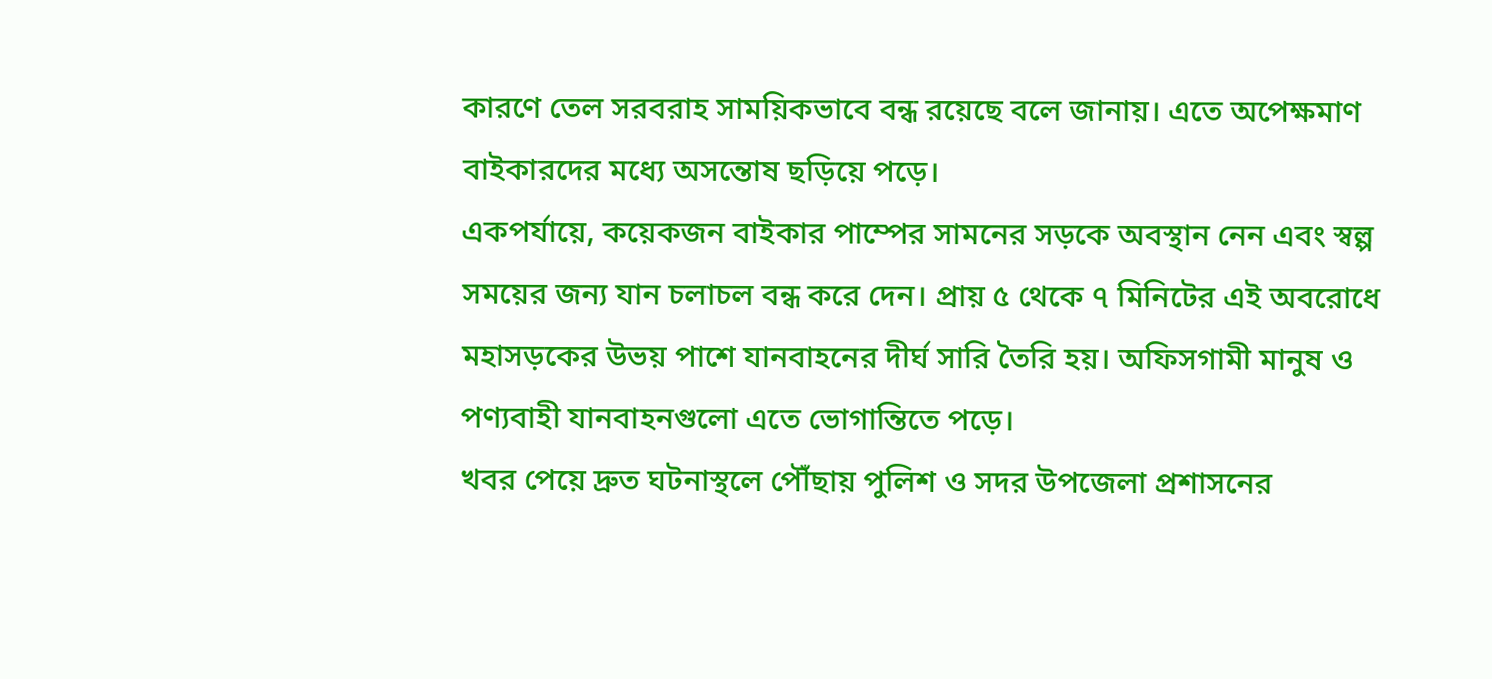কারণে তেল সরবরাহ সাময়িকভাবে বন্ধ রয়েছে বলে জানায়। এতে অপেক্ষমাণ বাইকারদের মধ্যে অসন্তোষ ছড়িয়ে পড়ে।
একপর্যায়ে, কয়েকজন বাইকার পাম্পের সামনের সড়কে অবস্থান নেন এবং স্বল্প সময়ের জন্য যান চলাচল বন্ধ করে দেন। প্রায় ৫ থেকে ৭ মিনিটের এই অবরোধে মহাসড়কের উভয় পাশে যানবাহনের দীর্ঘ সারি তৈরি হয়। অফিসগামী মানুষ ও পণ্যবাহী যানবাহনগুলো এতে ভোগান্তিতে পড়ে।
খবর পেয়ে দ্রুত ঘটনাস্থলে পৌঁছায় পুলিশ ও সদর উপজেলা প্রশাসনের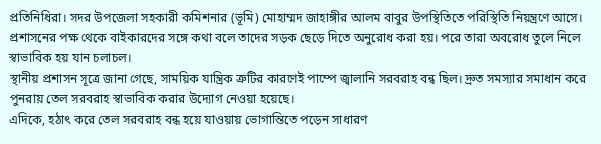প্রতিনিধিরা। সদর উপজেলা সহকারী কমিশনার (ভূমি) মোহাম্মদ জাহাঙ্গীর আলম বাবুর উপস্থিতিতে পরিস্থিতি নিয়ন্ত্রণে আসে। প্রশাসনের পক্ষ থেকে বাইকারদের সঙ্গে কথা বলে তাদের সড়ক ছেড়ে দিতে অনুরোধ করা হয়। পরে তারা অবরোধ তুলে নিলে স্বাভাবিক হয় যান চলাচল।
স্থানীয় প্রশাসন সূত্রে জানা গেছে, সাময়িক যান্ত্রিক ত্রুটির কারণেই পাম্পে জ্বালানি সরবরাহ বন্ধ ছিল। দ্রুত সমস্যার সমাধান করে পুনরায় তেল সরবরাহ স্বাভাবিক করার উদ্যোগ নেওয়া হয়েছে।
এদিকে, হঠাৎ করে তেল সরবরাহ বন্ধ হয়ে যাওয়ায় ভোগান্তিতে পড়েন সাধারণ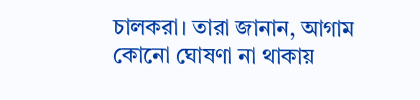চালকরা। তারা জানান, আগাম কোনো ঘোষণা না থাকায়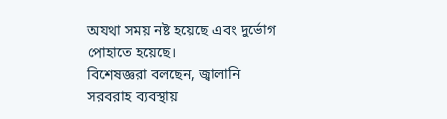অযথা সময় নষ্ট হয়েছে এবং দুর্ভোগ পোহাতে হয়েছে।
বিশেষজ্ঞরা বলছেন, জ্বালানি সরবরাহ ব্যবস্থায়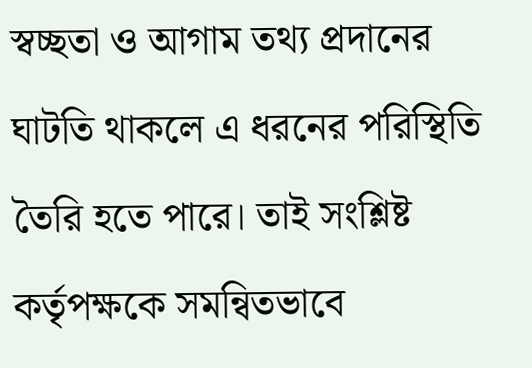স্বচ্ছতা ও আগাম তথ্য প্রদানের ঘাটতি থাকলে এ ধরনের পরিস্থিতি তৈরি হতে পারে। তাই সংশ্লিষ্ট কর্তৃপক্ষকে সমন্বিতভাবে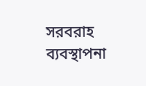সরবরাহ ব্যবস্থাপনা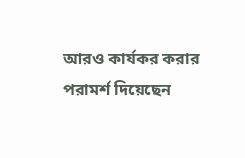আরও কার্যকর করার পরামর্শ দিয়েছেন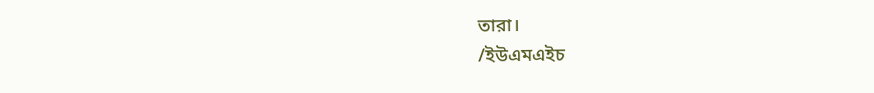তারা।
/ইউএমএইচ